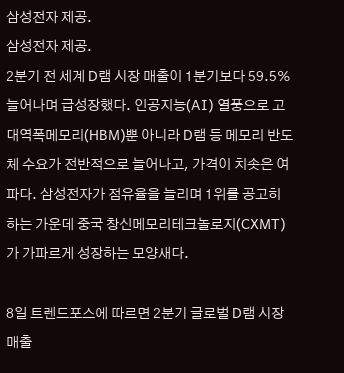삼성전자 제공.
삼성전자 제공.
2분기 전 세계 D램 시장 매출이 1분기보다 59.5% 늘어나며 급성장했다. 인공지능(AI) 열풍으로 고대역폭메모리(HBM)뿐 아니라 D램 등 메모리 반도체 수요가 전반적으로 늘어나고, 가격이 치솟은 여파다. 삼성전자가 점유율을 늘리며 1위를 공고히 하는 가운데 중국 창신메모리테크놀로지(CXMT)가 가파르게 성장하는 모양새다.

8일 트렌드포스에 따르면 2분기 글로벌 D램 시장 매출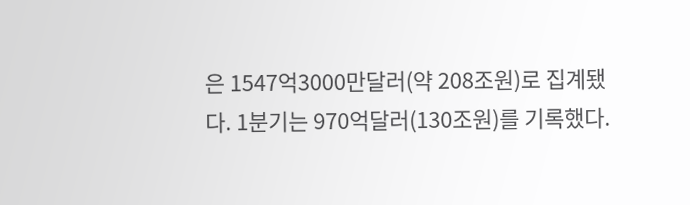은 1547억3000만달러(약 208조원)로 집계됐다. 1분기는 970억달러(130조원)를 기록했다.